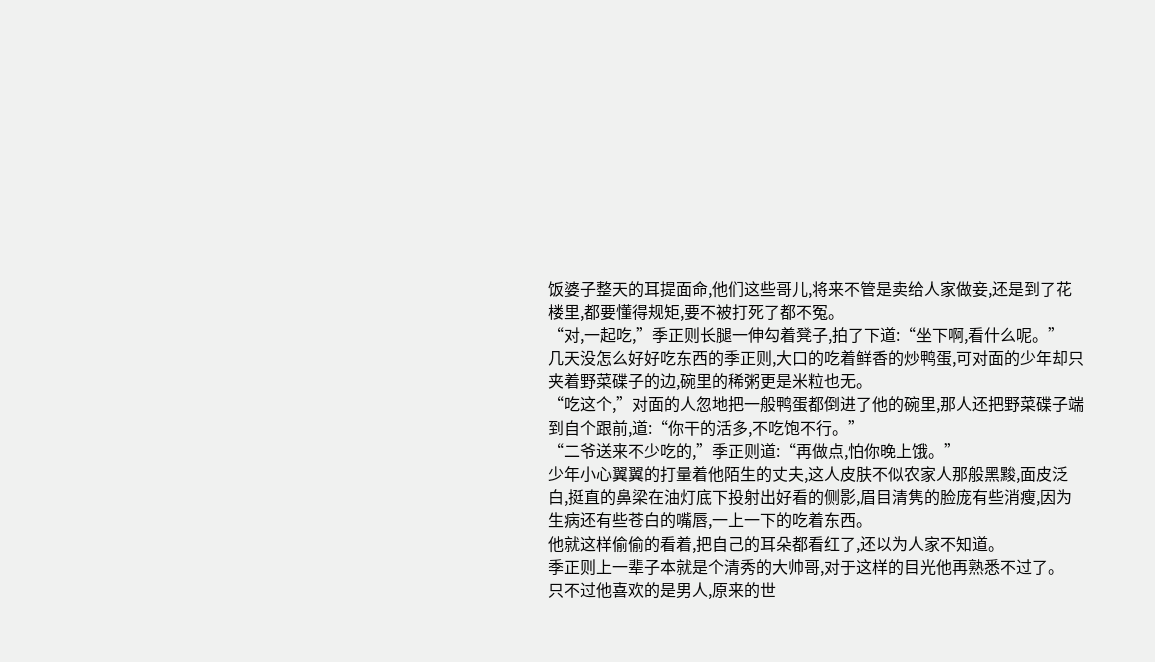饭婆子整天的耳提面命,他们这些哥儿,将来不管是卖给人家做妾,还是到了花楼里,都要懂得规矩,要不被打死了都不冤。
“对,一起吃,”季正则长腿一伸勾着凳子,拍了下道:“坐下啊,看什么呢。”
几天没怎么好好吃东西的季正则,大口的吃着鲜香的炒鸭蛋,可对面的少年却只夹着野菜碟子的边,碗里的稀粥更是米粒也无。
“吃这个,”对面的人忽地把一般鸭蛋都倒进了他的碗里,那人还把野菜碟子端到自个跟前,道:“你干的活多,不吃饱不行。”
“二爷送来不少吃的,”季正则道:“再做点,怕你晚上饿。”
少年小心翼翼的打量着他陌生的丈夫,这人皮肤不似农家人那般黑黢,面皮泛白,挺直的鼻梁在油灯底下投射出好看的侧影,眉目清隽的脸庞有些消瘦,因为生病还有些苍白的嘴唇,一上一下的吃着东西。
他就这样偷偷的看着,把自己的耳朵都看红了,还以为人家不知道。
季正则上一辈子本就是个清秀的大帅哥,对于这样的目光他再熟悉不过了。
只不过他喜欢的是男人,原来的世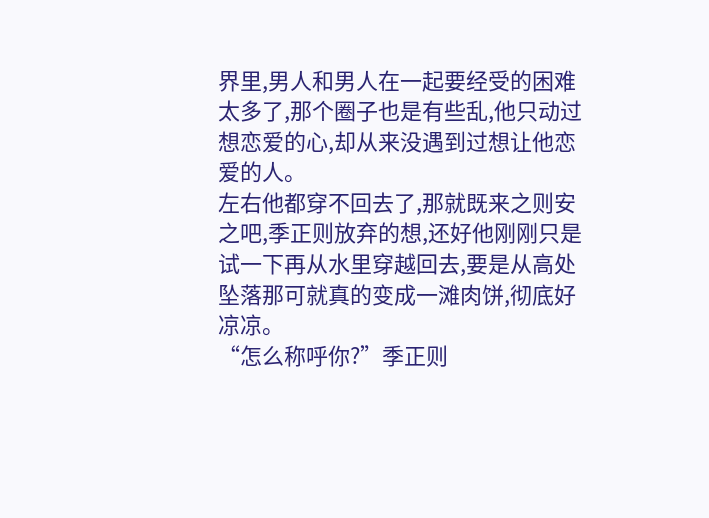界里,男人和男人在一起要经受的困难太多了,那个圈子也是有些乱,他只动过想恋爱的心,却从来没遇到过想让他恋爱的人。
左右他都穿不回去了,那就既来之则安之吧,季正则放弃的想,还好他刚刚只是试一下再从水里穿越回去,要是从高处坠落那可就真的变成一滩肉饼,彻底好凉凉。
“怎么称呼你?”季正则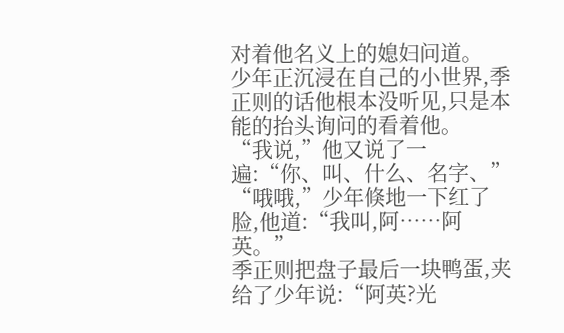对着他名义上的媳妇问道。
少年正沉浸在自己的小世界,季正则的话他根本没听见,只是本能的抬头询问的看着他。
“我说,”他又说了一遍:“你、叫、什么、名字、”
“哦哦,”少年倏地一下红了脸,他道:“我叫,阿……阿英。”
季正则把盘子最后一块鸭蛋,夹给了少年说:“阿英?光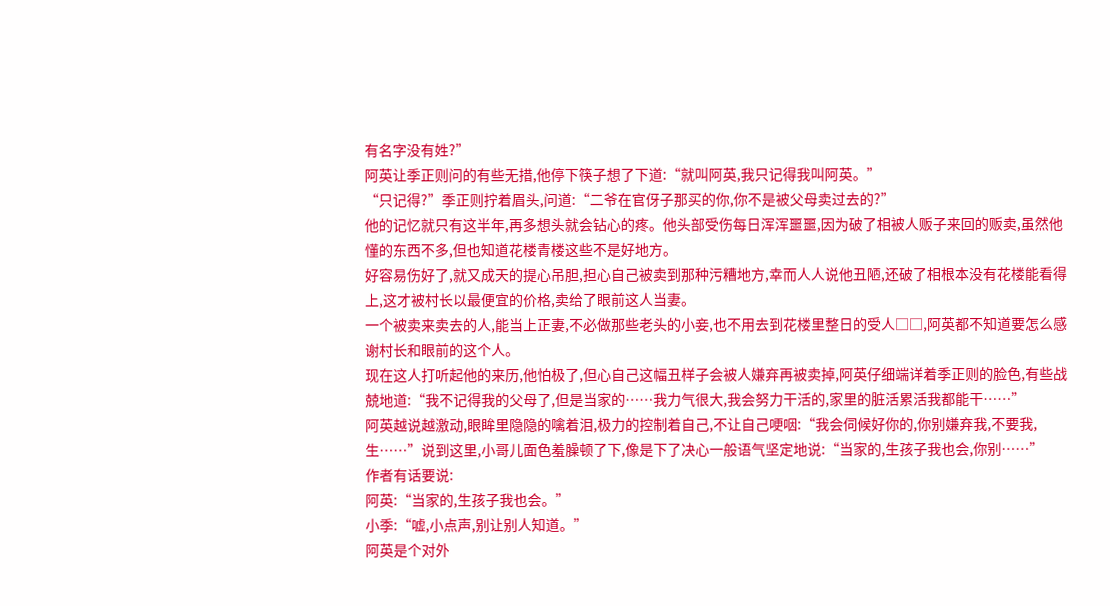有名字没有姓?”
阿英让季正则问的有些无措,他停下筷子想了下道:“就叫阿英,我只记得我叫阿英。”
“只记得?”季正则拧着眉头,问道:“二爷在官伢子那买的你,你不是被父母卖过去的?”
他的记忆就只有这半年,再多想头就会钻心的疼。他头部受伤每日浑浑噩噩,因为破了相被人贩子来回的贩卖,虽然他懂的东西不多,但也知道花楼青楼这些不是好地方。
好容易伤好了,就又成天的提心吊胆,担心自己被卖到那种污糟地方,幸而人人说他丑陋,还破了相根本没有花楼能看得上,这才被村长以最便宜的价格,卖给了眼前这人当妻。
一个被卖来卖去的人,能当上正妻,不必做那些老头的小妾,也不用去到花楼里整日的受人□□,阿英都不知道要怎么感谢村长和眼前的这个人。
现在这人打听起他的来历,他怕极了,但心自己这幅丑样子会被人嫌弃再被卖掉,阿英仔细端详着季正则的脸色,有些战兢地道:“我不记得我的父母了,但是当家的……我力气很大,我会努力干活的,家里的脏活累活我都能干……”
阿英越说越激动,眼眸里隐隐的噙着泪,极力的控制着自己,不让自己哽咽:“我会伺候好你的,你别嫌弃我,不要我,生……”说到这里,小哥儿面色羞臊顿了下,像是下了决心一般语气坚定地说:“当家的,生孩子我也会,你别……”
作者有话要说:
阿英:“当家的,生孩子我也会。”
小季:“嘘,小点声,别让别人知道。”
阿英是个对外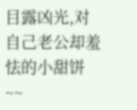目露凶光,对自己老公却羞怯的小甜饼~~